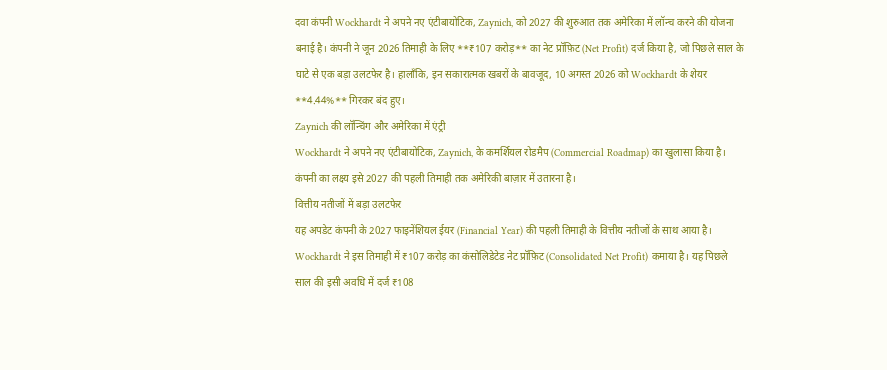दवा कंपनी Wockhardt ने अपने नए एंटीबायोटिक, Zaynich, को 2027 की शुरुआत तक अमेरिका में लॉन्च करने की योजना बनाई है। कंपनी ने जून 2026 तिमाही के लिए **₹107 करोड़** का नेट प्रॉफ़िट (Net Profit) दर्ज किया है, जो पिछले साल के घाटे से एक बड़ा उलटफेर है। हालाँकि, इन सकारात्मक खबरों के बावजूद, 10 अगस्त 2026 को Wockhardt के शेयर **4.44%** गिरकर बंद हुए।
Zaynich की लॉन्चिंग और अमेरिका में एंट्री
Wockhardt ने अपने नए एंटीबायोटिक, Zaynich, के कमर्शियल रोडमैप (Commercial Roadmap) का खुलासा किया है। कंपनी का लक्ष्य इसे 2027 की पहली तिमाही तक अमेरिकी बाज़ार में उतारना है।
वित्तीय नतीजों में बड़ा उलटफेर
यह अपडेट कंपनी के 2027 फाइनेंशियल ईयर (Financial Year) की पहली तिमाही के वित्तीय नतीजों के साथ आया है। Wockhardt ने इस तिमाही में ₹107 करोड़ का कंसोलिडेटेड नेट प्रॉफ़िट (Consolidated Net Profit) कमाया है। यह पिछले साल की इसी अवधि में दर्ज ₹108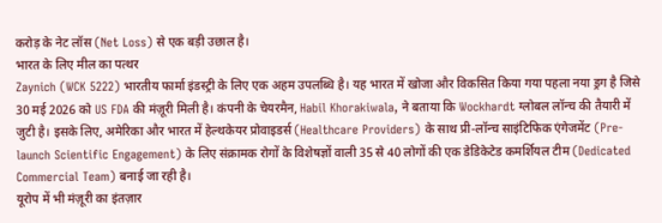करोड़ के नेट लॉस (Net Loss) से एक बड़ी उछाल है।
भारत के लिए मील का पत्थर
Zaynich (WCK 5222) भारतीय फार्मा इंडस्ट्री के लिए एक अहम उपलब्धि है। यह भारत में खोजा और विकसित किया गया पहला नया ड्रग है जिसे 30 मई 2026 को US FDA की मंज़ूरी मिली है। कंपनी के चेयरमैन, Habil Khorakiwala, ने बताया कि Wockhardt ग्लोबल लॉन्च की तैयारी में जुटी है। इसके लिए, अमेरिका और भारत में हेल्थकेयर प्रोवाइडर्स (Healthcare Providers) के साथ प्री-लॉन्च साइंटिफिक एंगेजमेंट (Pre-launch Scientific Engagement) के लिए संक्रामक रोगों के विशेषज्ञों वाली 35 से 40 लोगों की एक डेडिकेटेड कमर्शियल टीम (Dedicated Commercial Team) बनाई जा रही है।
यूरोप में भी मंज़ूरी का इंतज़ार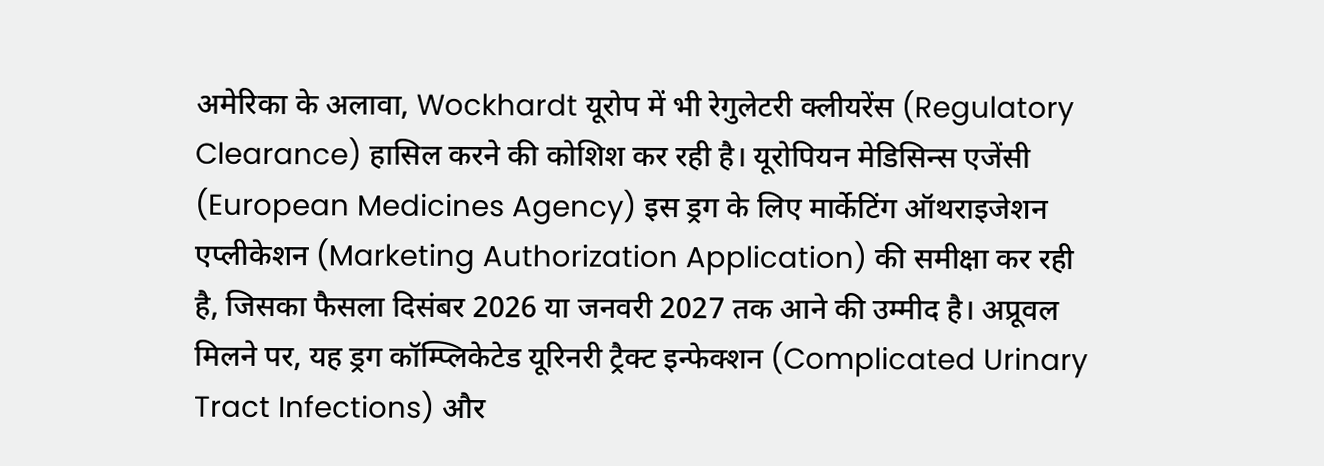अमेरिका के अलावा, Wockhardt यूरोप में भी रेगुलेटरी क्लीयरेंस (Regulatory Clearance) हासिल करने की कोशिश कर रही है। यूरोपियन मेडिसिन्स एजेंसी (European Medicines Agency) इस ड्रग के लिए मार्केटिंग ऑथराइजेशन एप्लीकेशन (Marketing Authorization Application) की समीक्षा कर रही है, जिसका फैसला दिसंबर 2026 या जनवरी 2027 तक आने की उम्मीद है। अप्रूवल मिलने पर, यह ड्रग कॉम्प्लिकेटेड यूरिनरी ट्रैक्ट इन्फेक्शन (Complicated Urinary Tract Infections) और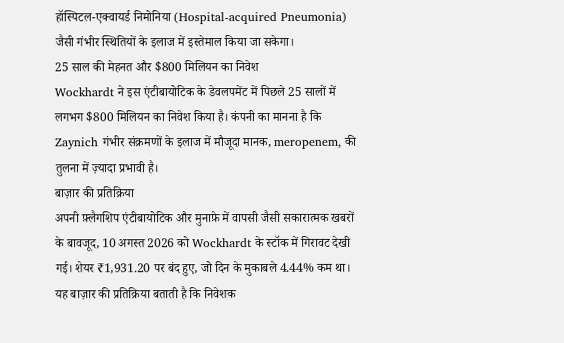हॉस्पिटल-एक्वायर्ड निमोनिया (Hospital-acquired Pneumonia) जैसी गंभीर स्थितियों के इलाज में इस्तेमाल किया जा सकेगा।
25 साल की मेहनत और $800 मिलियन का निवेश
Wockhardt ने इस एंटीबायोटिक के डेवलपमेंट में पिछले 25 सालों में लगभग $800 मिलियन का निवेश किया है। कंपनी का मानना है कि Zaynich गंभीर संक्रमणों के इलाज में मौजूदा मानक, meropenem, की तुलना में ज़्यादा प्रभावी है।
बाज़ार की प्रतिक्रिया
अपनी फ़्लैगशिप एंटीबायोटिक और मुनाफ़े में वापसी जैसी सकारात्मक खबरों के बावजूद, 10 अगस्त 2026 को Wockhardt के स्टॉक में गिरावट देखी गई। शेयर ₹1,931.20 पर बंद हुए, जो दिन के मुकाबले 4.44% कम था। यह बाज़ार की प्रतिक्रिया बताती है कि निवेशक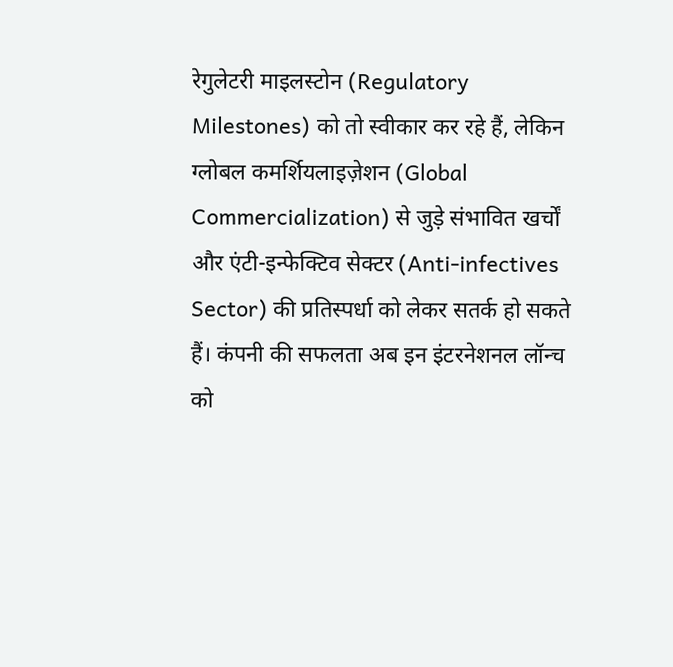रेगुलेटरी माइलस्टोन (Regulatory Milestones) को तो स्वीकार कर रहे हैं, लेकिन ग्लोबल कमर्शियलाइज़ेशन (Global Commercialization) से जुड़े संभावित खर्चों और एंटी-इन्फेक्टिव सेक्टर (Anti-infectives Sector) की प्रतिस्पर्धा को लेकर सतर्क हो सकते हैं। कंपनी की सफलता अब इन इंटरनेशनल लॉन्च को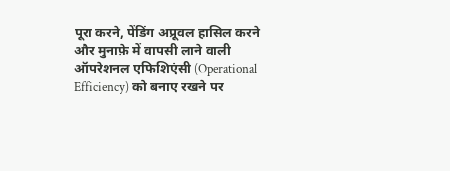पूरा करने, पेंडिंग अप्रूवल हासिल करने और मुनाफ़े में वापसी लाने वाली ऑपरेशनल एफिशिएंसी (Operational Efficiency) को बनाए रखने पर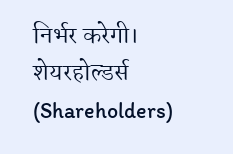निर्भर करेगी। शेयरहोल्डर्स (Shareholders)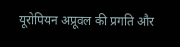यूरोपियन अप्रूवल की प्रगति और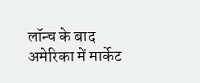लॉन्च के बाद अमेरिका में मार्केट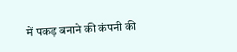में पकड़ बनाने की कंपनी की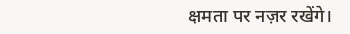क्षमता पर नज़र रखेंगे।